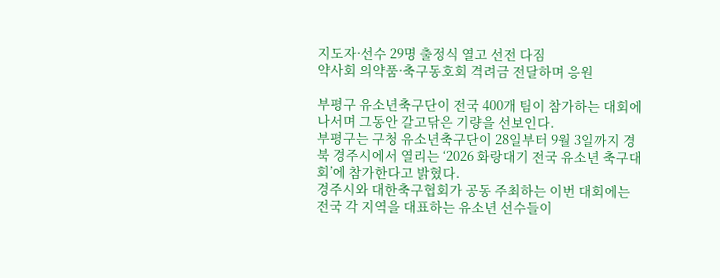지도자·선수 29명 출정식 열고 선전 다짐
약사회 의약품·축구동호회 격려금 전달하며 응원

부평구 유소년축구단이 전국 400개 팀이 참가하는 대회에 나서며 그동안 갈고닦은 기량을 선보인다.
부평구는 구청 유소년축구단이 28일부터 9월 3일까지 경북 경주시에서 열리는 ‘2026 화랑대기 전국 유소년 축구대회’에 참가한다고 밝혔다.
경주시와 대한축구협회가 공동 주최하는 이번 대회에는 전국 각 지역을 대표하는 유소년 선수들이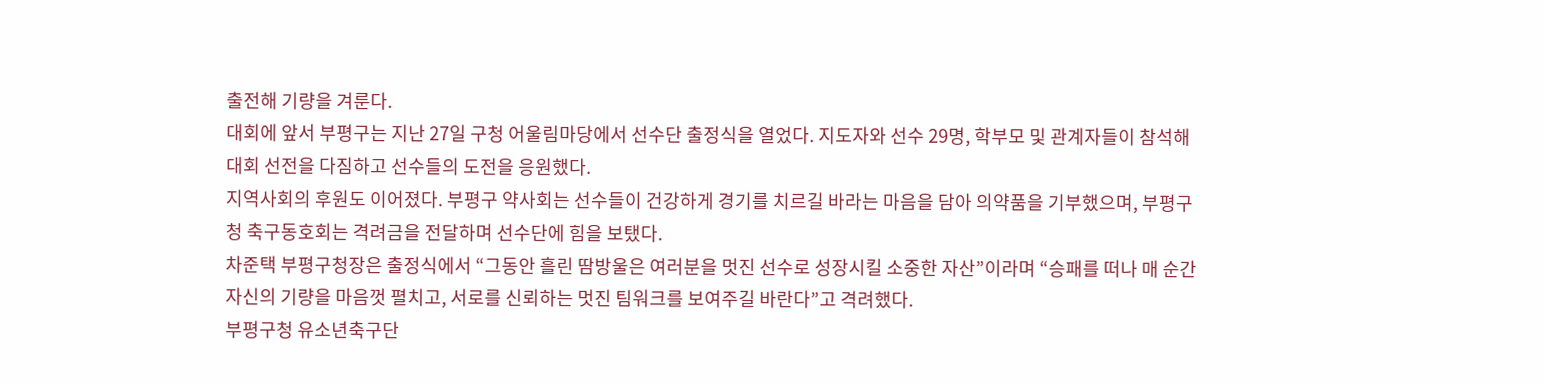출전해 기량을 겨룬다.
대회에 앞서 부평구는 지난 27일 구청 어울림마당에서 선수단 출정식을 열었다. 지도자와 선수 29명, 학부모 및 관계자들이 참석해 대회 선전을 다짐하고 선수들의 도전을 응원했다.
지역사회의 후원도 이어졌다. 부평구 약사회는 선수들이 건강하게 경기를 치르길 바라는 마음을 담아 의약품을 기부했으며, 부평구청 축구동호회는 격려금을 전달하며 선수단에 힘을 보탰다.
차준택 부평구청장은 출정식에서 “그동안 흘린 땀방울은 여러분을 멋진 선수로 성장시킬 소중한 자산”이라며 “승패를 떠나 매 순간 자신의 기량을 마음껏 펼치고, 서로를 신뢰하는 멋진 팀워크를 보여주길 바란다”고 격려했다.
부평구청 유소년축구단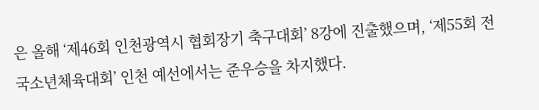은 올해 ‘제46회 인천광역시 협회장기 축구대회’ 8강에 진출했으며, ‘제55회 전국소년체육대회’ 인천 예선에서는 준우승을 차지했다.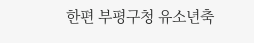한편 부평구청 유소년축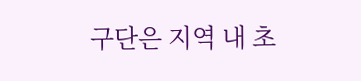구단은 지역 내 초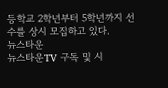등학교 2학년부터 5학년까지 선수를 상시 모집하고 있다.
뉴스타운
뉴스타운TV 구독 및 시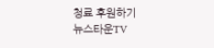청료 후원하기
뉴스타운TV